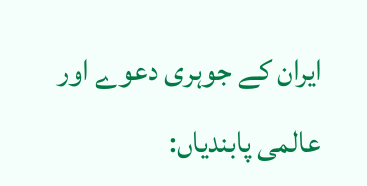ایران کے جوہری دعوے اور عالمی پابندیاں: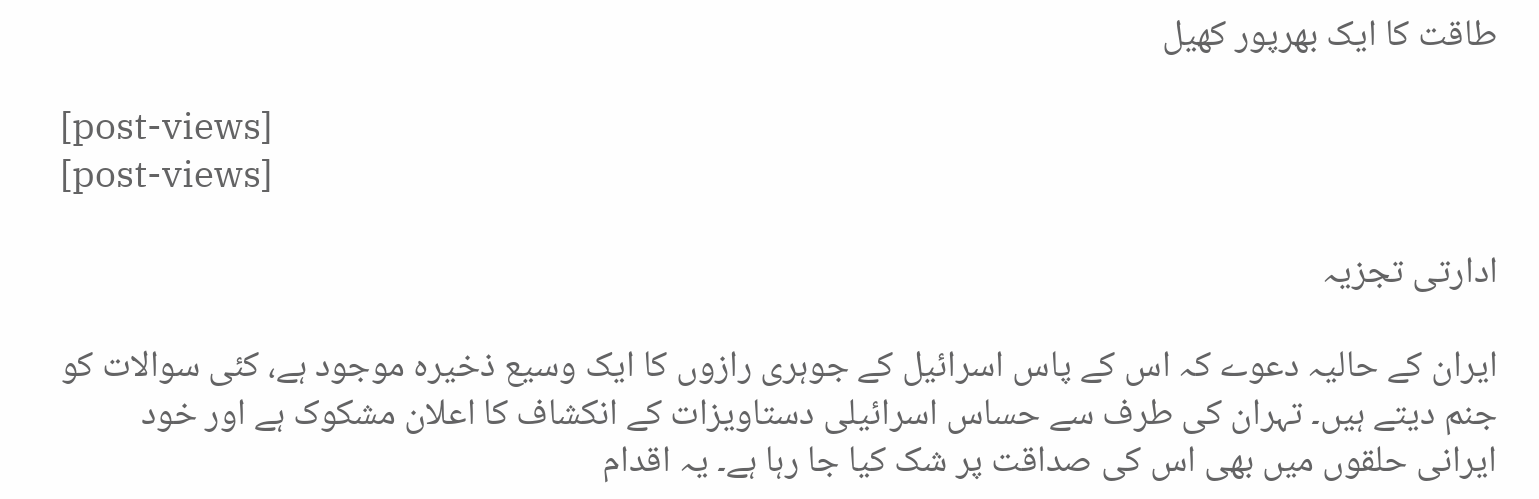طاقت کا ایک بھرپور کھیل

[post-views]
[post-views]

ادارتی تجزیہ

ایران کے حالیہ دعوے کہ اس کے پاس اسرائیل کے جوہری رازوں کا ایک وسیع ذخیرہ موجود ہے، کئی سوالات کو جنم دیتے ہیں۔ تہران کی طرف سے حساس اسرائیلی دستاویزات کے انکشاف کا اعلان مشکوک ہے اور خود ایرانی حلقوں میں بھی اس کی صداقت پر شک کیا جا رہا ہے۔ یہ اقدام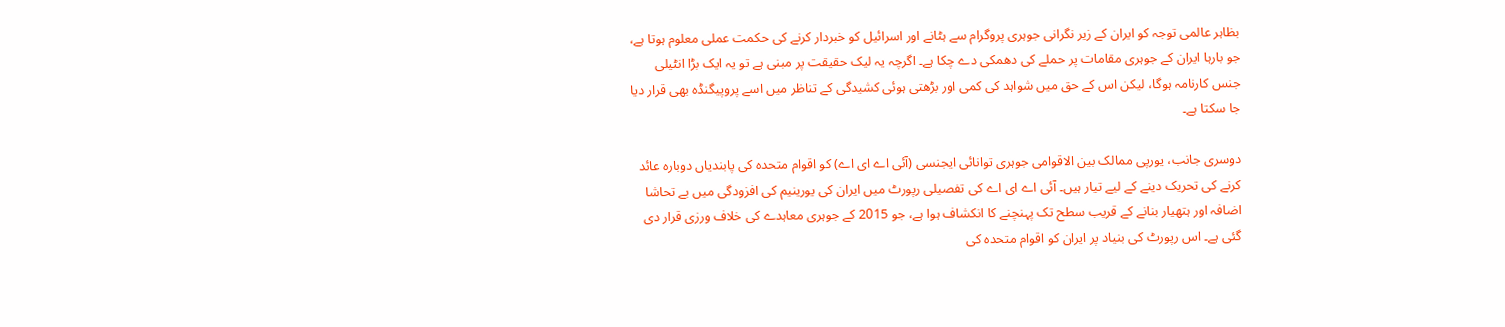بظاہر عالمی توجہ کو ایران کے زیر نگرانی جوہری پروگرام سے ہٹانے اور اسرائیل کو خبردار کرنے کی حکمت عملی معلوم ہوتا ہے، جو بارہا ایران کے جوہری مقامات پر حملے کی دھمکی دے چکا ہے۔ اگرچہ یہ لیک حقیقت پر مبنی ہے تو یہ ایک بڑا انٹیلی جنس کارنامہ ہوگا، لیکن اس کے حق میں شواہد کی کمی اور بڑھتی ہوئی کشیدگی کے تناظر میں اسے پروپیگنڈہ بھی قرار دیا جا سکتا ہے۔

دوسری جانب، یورپی ممالک بین الاقوامی جوہری توانائی ایجنسی (آئی اے ای اے) کو اقوام متحدہ کی پابندیاں دوبارہ عائد کرنے کی تحریک دینے کے لیے تیار ہیں۔ آئی اے ای اے کی تفصیلی رپورٹ میں ایران کی یورینیم کی افزودگی میں بے تحاشا اضافہ اور ہتھیار بنانے کے قریب سطح تک پہنچنے کا انکشاف ہوا ہے، جو 2015 کے جوہری معاہدے کی خلاف ورزی قرار دی گئی ہے۔ اس رپورٹ کی بنیاد پر ایران کو اقوام متحدہ کی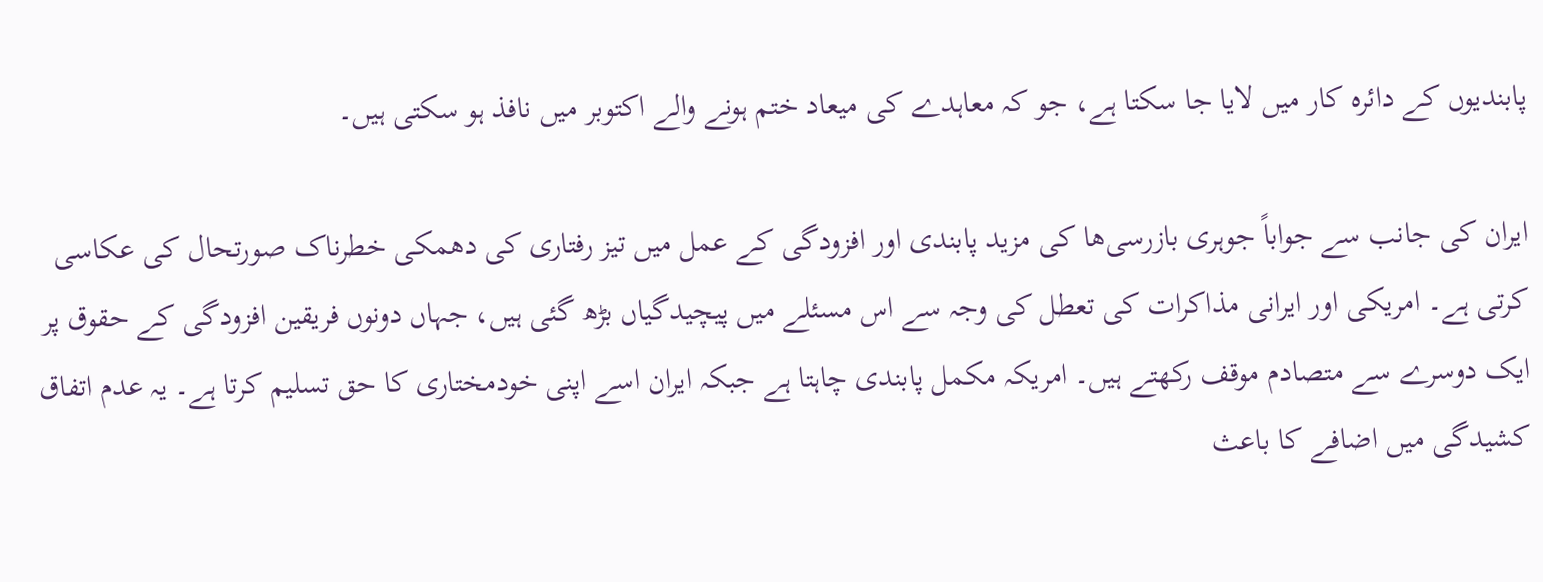پابندیوں کے دائرہ کار میں لایا جا سکتا ہے، جو کہ معاہدے کی میعاد ختم ہونے والے اکتوبر میں نافذ ہو سکتی ہیں۔

ایران کی جانب سے جواباً جوہری بازرسی‌ها کی مزید پابندی اور افزودگی کے عمل میں تیز رفتاری کی دھمکی خطرناک صورتحال کی عکاسی کرتی ہے۔ امریکی اور ایرانی مذاکرات کی تعطل کی وجہ سے اس مسئلے میں پیچیدگیاں بڑھ گئی ہیں، جہاں دونوں فریقین افزودگی کے حقوق پر ایک دوسرے سے متصادم موقف رکھتے ہیں۔ امریکہ مکمل پابندی چاہتا ہے جبکہ ایران اسے اپنی خودمختاری کا حق تسلیم کرتا ہے۔ یہ عدم اتفاق کشیدگی میں اضافے کا باعث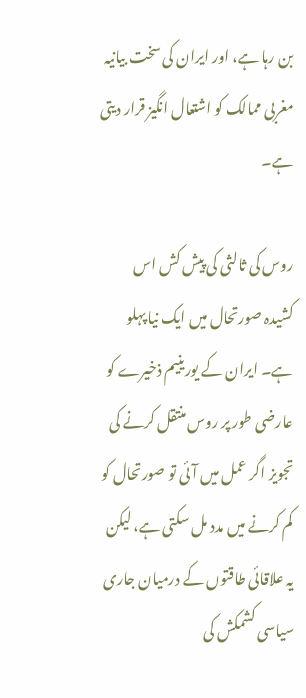بن رہا ہے، اور ایران کی سخت بیانیہ مغربی ممالک کو اشتعال انگیز قرار دیتی ہے۔

روس کی ثالثی کی پیش کش اس کشیدہ صورتحال میں ایک نیا پہلو ہے۔ ایران کے یورینیم ذخیرے کو عارضی طور پر روس منتقل کرنے کی تجویز اگر عمل میں آئی تو صورتحال کو کم کرنے میں مدد مل سکتی ہے، لیکن یہ علاقائی طاقتوں کے درمیان جاری سیاسی کشمکش کی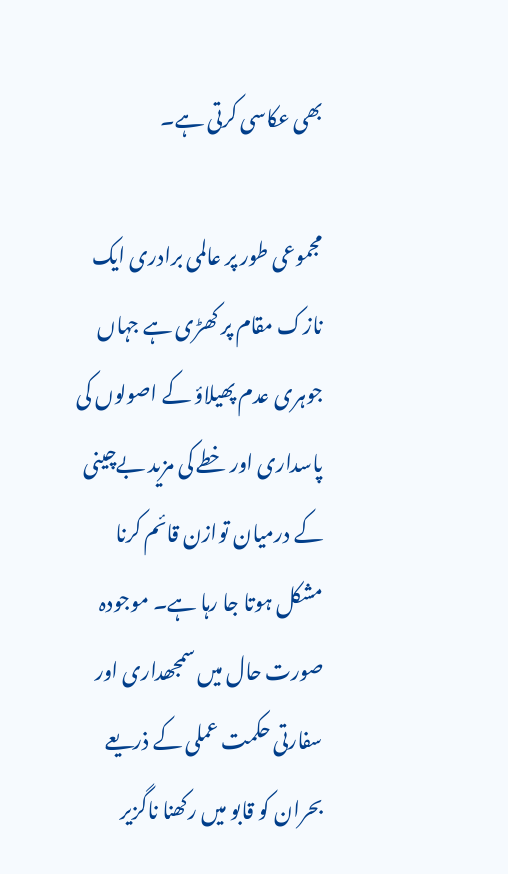بھی عکاسی کرتی ہے۔

مجموعی طور پر عالمی برادری ایک نازک مقام پر کھڑی ہے جہاں جوہری عدم پھیلاؤ کے اصولوں کی پاسداری اور خطے کی مزید بےچینی کے درمیان توازن قائم کرنا مشکل ہوتا جا رہا ہے۔ موجودہ صورت حال میں سمجھداری اور سفارتی حکمت عملی کے ذریعے بحران کو قابو میں رکھنا ناگزیر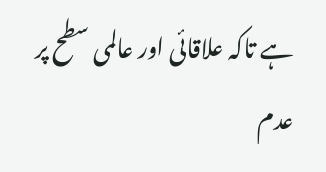ہے تاکہ علاقائی اور عالمی سطح پر عدم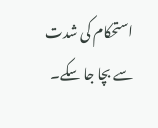استحکام کی شدت سے بچا جا سکے۔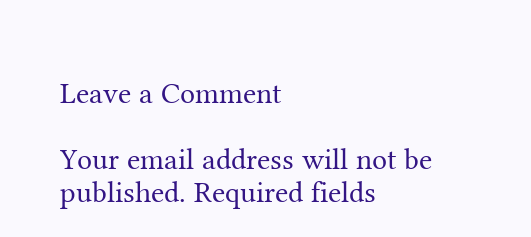Leave a Comment

Your email address will not be published. Required fields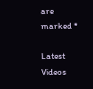are marked *

Latest Videos